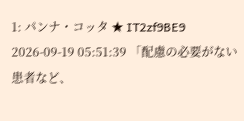1: パンナ・コッタ ★ IT2zf9BE9 2026-09-19 05:51:39 「配慮の必要がない患者など、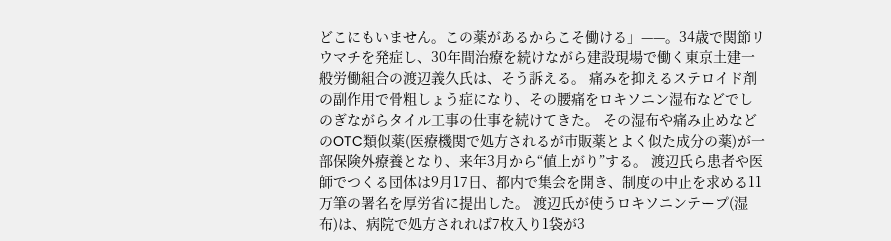どこにもいません。この薬があるからこそ働ける」——。34歳で関節リウマチを発症し、30年間治療を続けながら建設現場で働く東京土建一般労働組合の渡辺義久氏は、そう訴える。 痛みを抑えるステロイド剤の副作用で骨粗しょう症になり、その腰痛をロキソニン湿布などでしのぎながらタイル工事の仕事を続けてきた。 その湿布や痛み止めなどのOTC類似薬(医療機関で処方されるが市販薬とよく似た成分の薬)が一部保険外療養となり、来年3月から“値上がり”する。 渡辺氏ら患者や医師でつくる団体は9月17日、都内で集会を開き、制度の中止を求める11万筆の署名を厚労省に提出した。 渡辺氏が使うロキソニンテープ(湿布)は、病院で処方されれば7枚入り1袋が3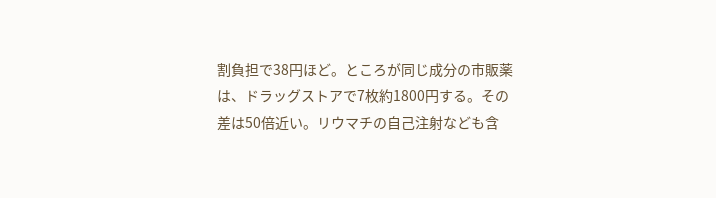割負担で38円ほど。ところが同じ成分の市販薬は、ドラッグストアで7枚約1800円する。その差は50倍近い。リウマチの自己注射なども含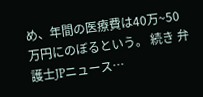め、年間の医療費は40万~50万円にのぼるという。 続き 弁護士JPニュース…